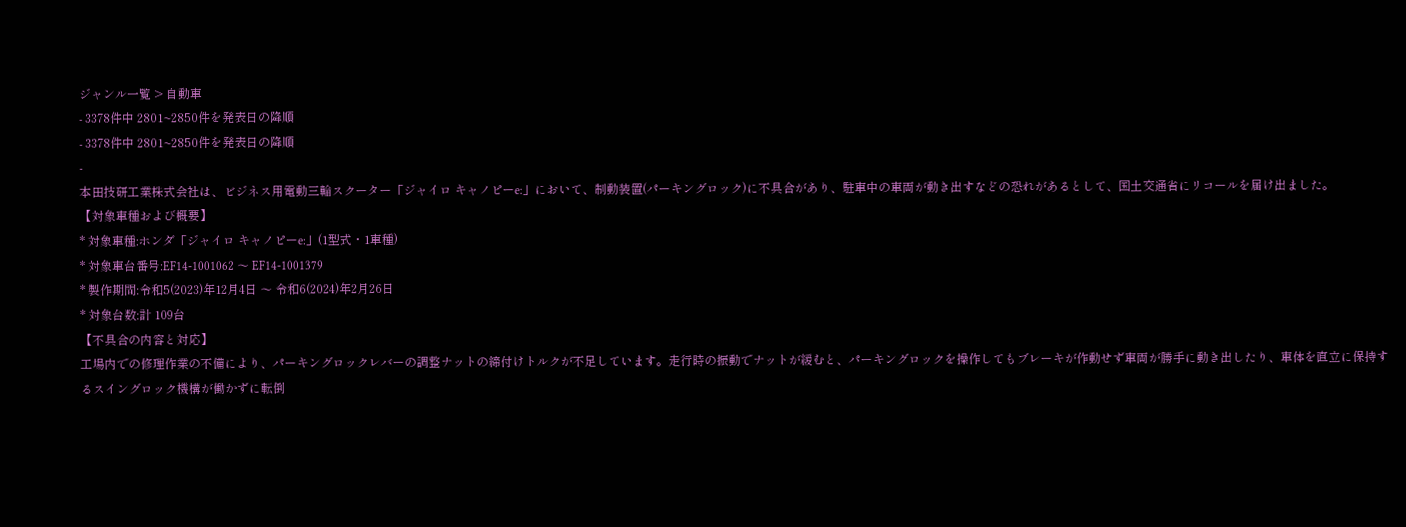ジャンル一覧 > 自動車
- 3378件中 2801~2850件を発表日の降順
- 3378件中 2801~2850件を発表日の降順
-
本田技研工業株式会社は、ビジネス用電動三輪スクーター「ジャイロ キャノピーe:」において、制動装置(パーキングロック)に不具合があり、駐車中の車両が動き出すなどの恐れがあるとして、国土交通省にリコールを届け出ました。
【対象車種および概要】
* 対象車種:ホンダ「ジャイロ キャノピーe:」(1型式・1車種)
* 対象車台番号:EF14-1001062 〜 EF14-1001379
* 製作期間:令和5(2023)年12月4日 〜 令和6(2024)年2月26日
* 対象台数:計 109台
【不具合の内容と対応】
工場内での修理作業の不備により、パーキングロックレバーの調整ナットの締付けトルクが不足しています。走行時の振動でナットが緩むと、パーキングロックを操作してもブレーキが作動せず車両が勝手に動き出したり、車体を直立に保持するスイングロック機構が働かずに転倒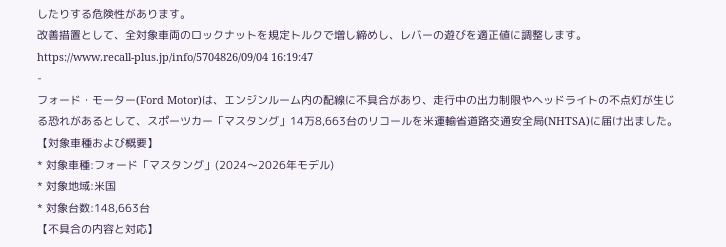したりする危険性があります。
改善措置として、全対象車両のロックナットを規定トルクで増し締めし、レバーの遊びを適正値に調整します。
https://www.recall-plus.jp/info/5704826/09/04 16:19:47
-
フォード・モーター(Ford Motor)は、エンジンルーム内の配線に不具合があり、走行中の出力制限やヘッドライトの不点灯が生じる恐れがあるとして、スポーツカー「マスタング」14万8,663台のリコールを米運輸省道路交通安全局(NHTSA)に届け出ました。
【対象車種および概要】
* 対象車種:フォード「マスタング」(2024〜2026年モデル)
* 対象地域:米国
* 対象台数:148,663台
【不具合の内容と対応】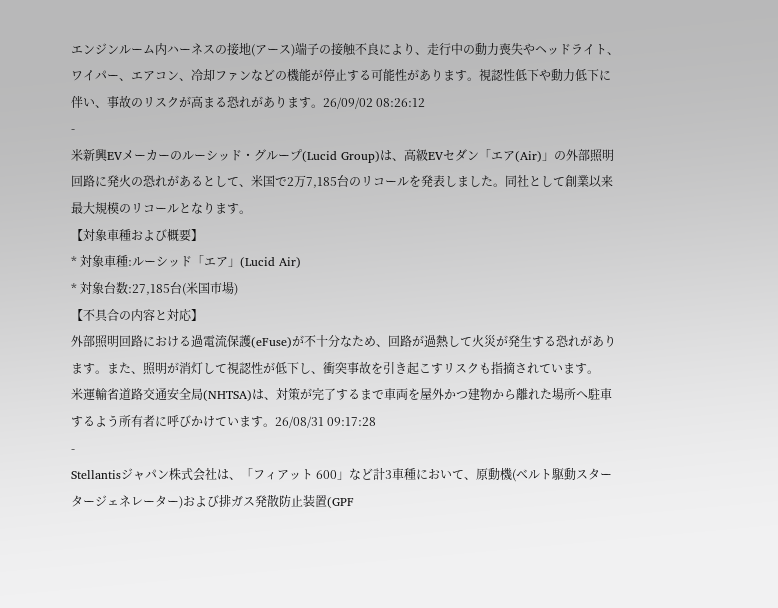エンジンルーム内ハーネスの接地(アース)端子の接触不良により、走行中の動力喪失やヘッドライト、ワイパー、エアコン、冷却ファンなどの機能が停止する可能性があります。視認性低下や動力低下に伴い、事故のリスクが高まる恐れがあります。26/09/02 08:26:12
-
米新興EVメーカーのルーシッド・グループ(Lucid Group)は、高級EVセダン「エア(Air)」の外部照明回路に発火の恐れがあるとして、米国で2万7,185台のリコールを発表しました。同社として創業以来最大規模のリコールとなります。
【対象車種および概要】
* 対象車種:ルーシッド「エア」(Lucid Air)
* 対象台数:27,185台(米国市場)
【不具合の内容と対応】
外部照明回路における過電流保護(eFuse)が不十分なため、回路が過熱して火災が発生する恐れがあります。また、照明が消灯して視認性が低下し、衝突事故を引き起こすリスクも指摘されています。
米運輸省道路交通安全局(NHTSA)は、対策が完了するまで車両を屋外かつ建物から離れた場所へ駐車するよう所有者に呼びかけています。26/08/31 09:17:28
-
Stellantisジャパン株式会社は、「フィアット 600」など計3車種において、原動機(ベルト駆動スタータージェネレーター)および排ガス発散防止装置(GPF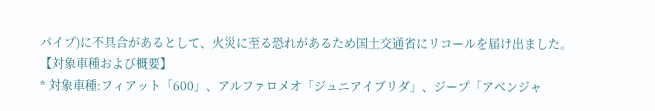パイプ)に不具合があるとして、火災に至る恐れがあるため国土交通省にリコールを届け出ました。
【対象車種および概要】
* 対象車種:フィアット「600」、アルファロメオ「ジュニアイブリダ」、ジープ「アベンジャ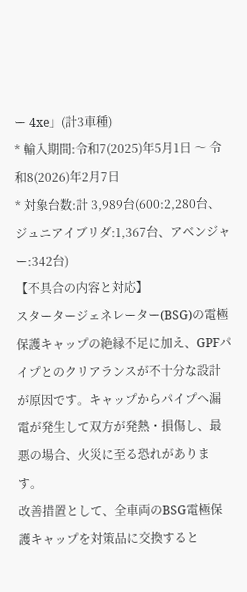ー 4xe」(計3車種)
* 輸入期間:令和7(2025)年5月1日 〜 令和8(2026)年2月7日
* 対象台数:計 3,989台(600:2,280台、ジュニアイブリダ:1,367台、アベンジャー:342台)
【不具合の内容と対応】
スタータージェネレーター(BSG)の電極保護キャップの絶縁不足に加え、GPFパイプとのクリアランスが不十分な設計が原因です。キャップからパイプへ漏電が発生して双方が発熱・損傷し、最悪の場合、火災に至る恐れがあります。
改善措置として、全車両のBSG電極保護キャップを対策品に交換すると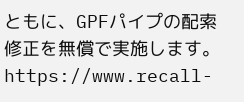ともに、GPFパイプの配索修正を無償で実施します。
https://www.recall-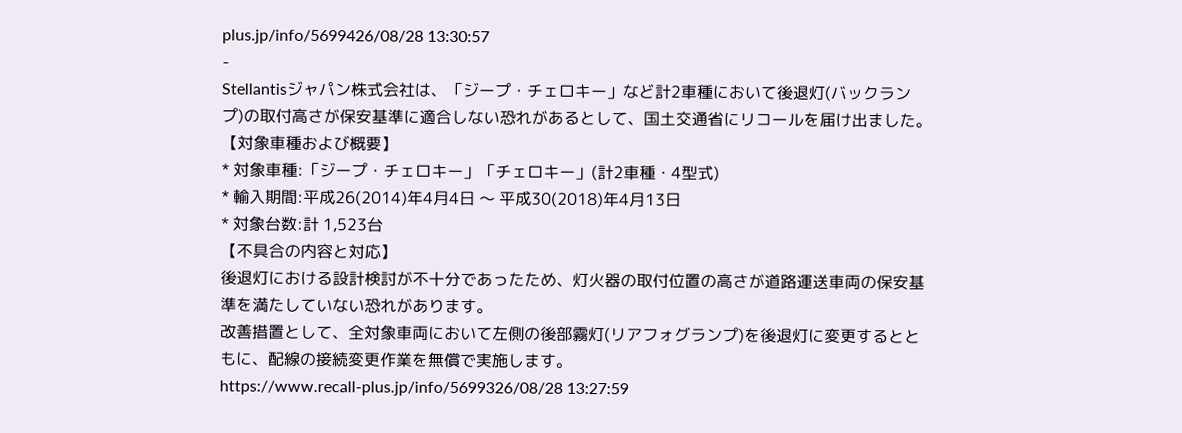plus.jp/info/5699426/08/28 13:30:57
-
Stellantisジャパン株式会社は、「ジープ・チェロキー」など計2車種において後退灯(バックランプ)の取付高さが保安基準に適合しない恐れがあるとして、国土交通省にリコールを届け出ました。
【対象車種および概要】
* 対象車種:「ジープ・チェロキー」「チェロキー」(計2車種・4型式)
* 輸入期間:平成26(2014)年4月4日 〜 平成30(2018)年4月13日
* 対象台数:計 1,523台
【不具合の内容と対応】
後退灯における設計検討が不十分であったため、灯火器の取付位置の高さが道路運送車両の保安基準を満たしていない恐れがあります。
改善措置として、全対象車両において左側の後部霧灯(リアフォグランプ)を後退灯に変更するとともに、配線の接続変更作業を無償で実施します。
https://www.recall-plus.jp/info/5699326/08/28 13:27:59